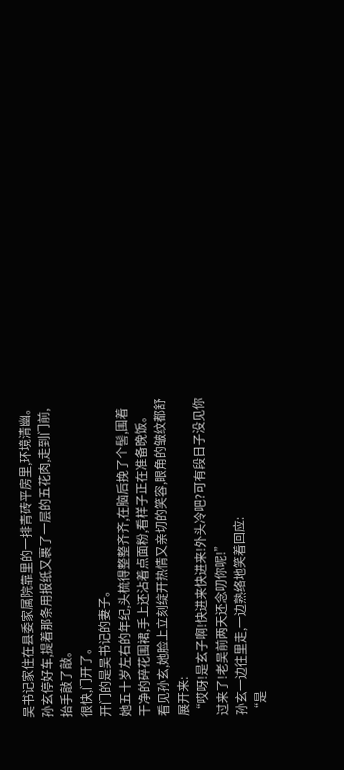吴书记家住在县委家属院靠里的一排青砖平房里,环境清幽。
孙玄停好车,提着那条用报纸又裹了一层的五花肉,走到门前,抬手敲了敲。
很快,门开了。
开门的是吴书记的妻子。
她五十岁左右的年纪,头梳得整整齐齐,在脑后挽了个髻,围着干净的碎花围裙,手上还沾着点面粉,看样子正在准备晚饭。
看见孙玄,她脸上立刻绽开热情又亲切的笑容,眼角的皱纹都舒展开来:
“哎呀!是玄子啊!快进来快进来!外头冷吧?可有段日子没见你过来了!老吴前两天还念叨你呢!”
孙玄一边往里走,一边熟络地笑着回应:
“是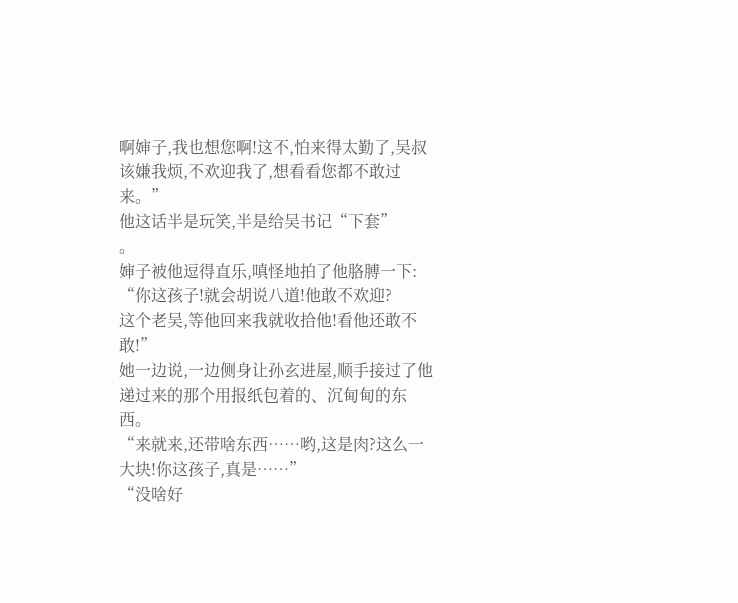啊婶子,我也想您啊!这不,怕来得太勤了,吴叔该嫌我烦,不欢迎我了,想看看您都不敢过来。”
他这话半是玩笑,半是给吴书记“下套”
。
婶子被他逗得直乐,嗔怪地拍了他胳膊一下:
“你这孩子!就会胡说八道!他敢不欢迎?
这个老吴,等他回来我就收拾他!看他还敢不敢!”
她一边说,一边侧身让孙玄进屋,顺手接过了他递过来的那个用报纸包着的、沉甸甸的东西。
“来就来,还带啥东西……哟,这是肉?这么一大块!你这孩子,真是……”
“没啥好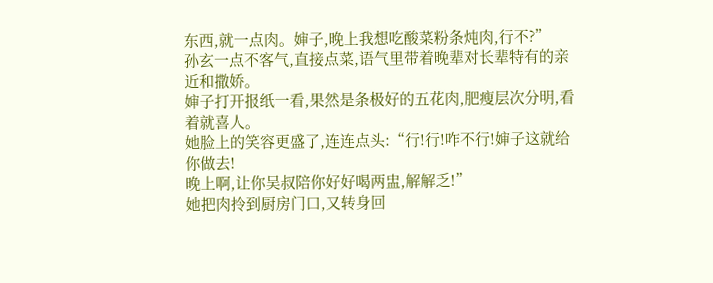东西,就一点肉。婶子,晚上我想吃酸菜粉条炖肉,行不?”
孙玄一点不客气,直接点菜,语气里带着晚辈对长辈特有的亲近和撒娇。
婶子打开报纸一看,果然是条极好的五花肉,肥瘦层次分明,看着就喜人。
她脸上的笑容更盛了,连连点头:“行!行!咋不行!婶子这就给你做去!
晚上啊,让你吴叔陪你好好喝两盅,解解乏!”
她把肉拎到厨房门口,又转身回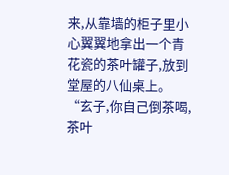来,从靠墙的柜子里小心翼翼地拿出一个青花瓷的茶叶罐子,放到堂屋的八仙桌上。
“玄子,你自己倒茶喝,茶叶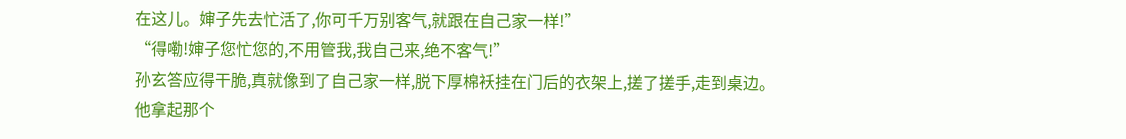在这儿。婶子先去忙活了,你可千万别客气,就跟在自己家一样!”
“得嘞!婶子您忙您的,不用管我,我自己来,绝不客气!”
孙玄答应得干脆,真就像到了自己家一样,脱下厚棉袄挂在门后的衣架上,搓了搓手,走到桌边。
他拿起那个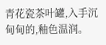青花瓷茶叶罐,入手沉甸甸的,釉色温润。